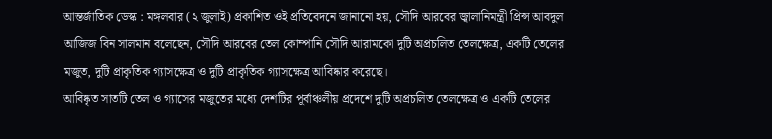আন্তর্জাতিক ডেস্ক : মঙ্গলবার (২ জুলাই) প্রকাশিত ওই প্রতিবেদনে জানানো হয়, সৌদি আরবের জ্বালানিমন্ত্রী প্রিন্স আবদুল আজিজ বিন সালমান বলেছেন, সৌদি আরবের তেল কোম্পানি সৌদি আরামকো দুটি অপ্রচলিত তেলক্ষেত্র, একটি তেলের মজুত, দুটি প্রাকৃতিক গ্যাসক্ষেত্র ও দুটি প্রাকৃতিক গ্যাসক্ষেত্র আবিষ্কার করেছে।
আবিষ্কৃত সাতটি তেল ও গ্যাসের মজুতের মধ্যে দেশটির পূর্বাঞ্চলীয় প্রদেশে দুটি অপ্রচলিত তেলক্ষেত্র ও একটি তেলের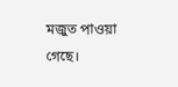মজুত পাওয়া গেছে।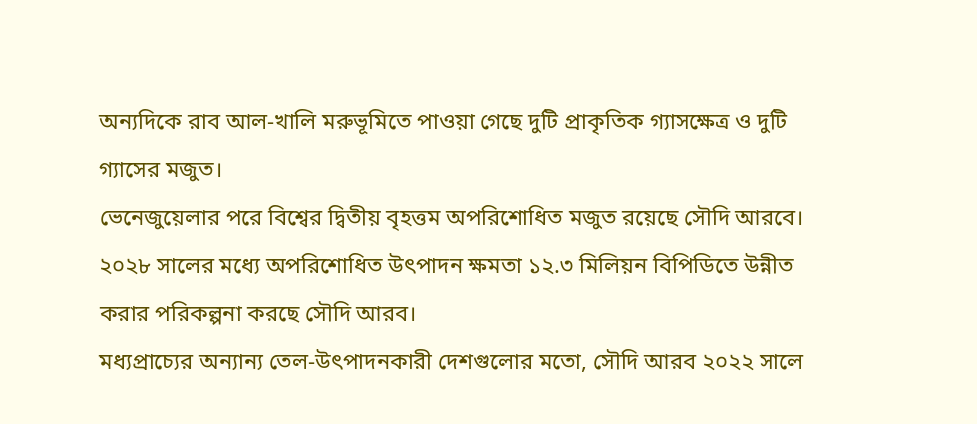অন্যদিকে রাব আল-খালি মরুভূমিতে পাওয়া গেছে দুটি প্রাকৃতিক গ্যাসক্ষেত্র ও দুটি গ্যাসের মজুত।
ভেনেজুয়েলার পরে বিশ্বের দ্বিতীয় বৃহত্তম অপরিশোধিত মজুত রয়েছে সৌদি আরবে। ২০২৮ সালের মধ্যে অপরিশোধিত উৎপাদন ক্ষমতা ১২.৩ মিলিয়ন বিপিডিতে উন্নীত করার পরিকল্পনা করছে সৌদি আরব।
মধ্যপ্রাচ্যের অন্যান্য তেল-উৎপাদনকারী দেশগুলোর মতো, সৌদি আরব ২০২২ সালে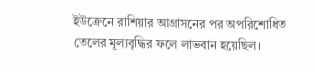ইউক্রেনে রাশিয়ার আগ্রাসনের পর অপরিশোধিত তেলের মূল্যবৃদ্ধির ফলে লাভবান হয়েছিল।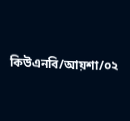কিউএনবি/আয়শা/০২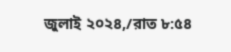জুলাই ২০২৪,/রাত ৮:৫৪